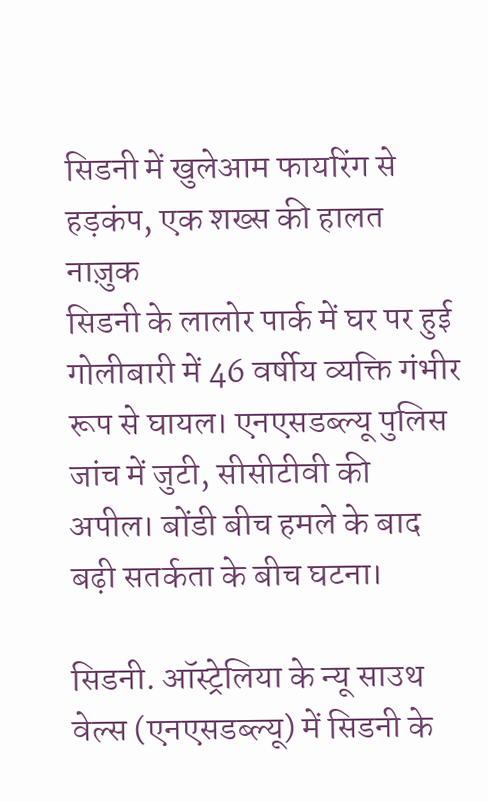सिडनी में खुलेआम फायरिंग से हड़कंप, एक शख्स की हालत नाज़ुक
सिडनी के लालोर पार्क में घर पर हुई गोलीबारी में 46 वर्षीय व्यक्ति गंभीर रूप से घायल। एनएसडब्ल्यू पुलिस जांच में जुटी, सीसीटीवी की अपील। बोंडी बीच हमले के बाद बढ़ी सतर्कता के बीच घटना।

सिडनी. ऑस्ट्रेलिया के न्यू साउथ वेल्स (एनएसडब्ल्यू) में सिडनी के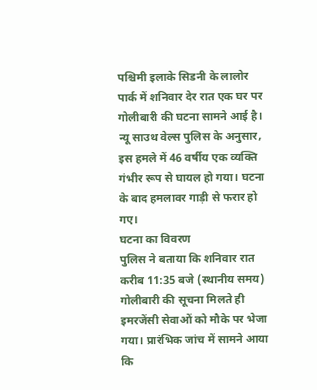पश्चिमी इलाके सिडनी के लालोर पार्क में शनिवार देर रात एक घर पर गोलीबारी की घटना सामने आई है। न्यू साउथ वेल्स पुलिस के अनुसार, इस हमले में 46 वर्षीय एक व्यक्ति गंभीर रूप से घायल हो गया। घटना के बाद हमलावर गाड़ी से फरार हो गए।
घटना का विवरण
पुलिस ने बताया कि शनिवार रात करीब 11:35 बजे (स्थानीय समय) गोलीबारी की सूचना मिलते ही इमरजेंसी सेवाओं को मौके पर भेजा गया। प्रारंभिक जांच में सामने आया कि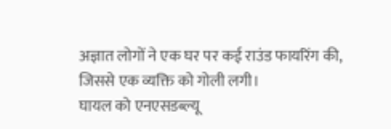अज्ञात लोगों ने एक घर पर कई राउंड फायरिंग की, जिससे एक व्यक्ति को गोली लगी।
घायल को एनएसडब्ल्यू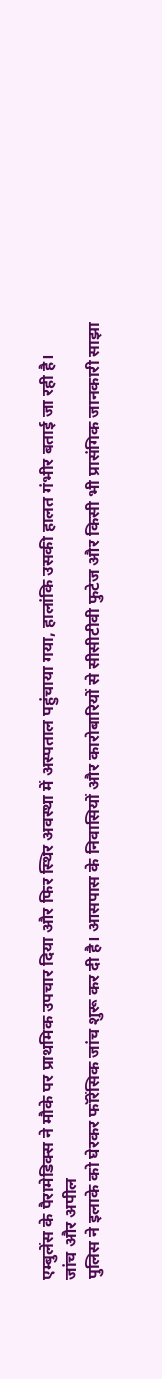एम्बुलेंस के पैरामेडिक्स ने मौके पर प्राथमिक उपचार दिया और फिर स्थिर अवस्था में अस्पताल पहुंचाया गया, हालांकि उसकी हालत गंभीर बताई जा रही है।
जांच और अपील
पुलिस ने इलाके को घेरकर फॉरेंसिक जांच शुरू कर दी है। आसपास के निवासियों और कारोबारियों से सीसीटीवी फुटेज और किसी भी प्रासंगिक जानकारी साझा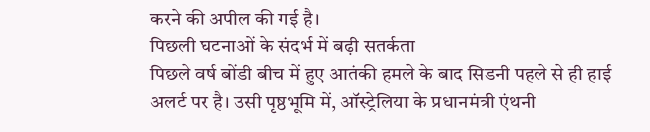करने की अपील की गई है।
पिछली घटनाओं के संदर्भ में बढ़ी सतर्कता
पिछले वर्ष बोंडी बीच में हुए आतंकी हमले के बाद सिडनी पहले से ही हाई अलर्ट पर है। उसी पृष्ठभूमि में, ऑस्ट्रेलिया के प्रधानमंत्री एंथनी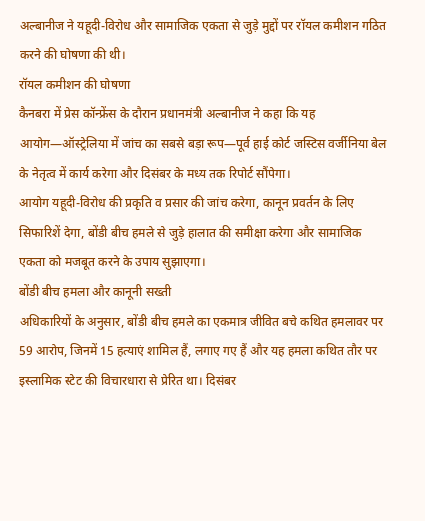अल्बानीज ने यहूदी-विरोध और सामाजिक एकता से जुड़े मुद्दों पर रॉयल कमीशन गठित करने की घोषणा की थी।
रॉयल कमीशन की घोषणा
कैनबरा में प्रेस कॉन्फ्रेंस के दौरान प्रधानमंत्री अल्बानीज ने कहा कि यह आयोग—ऑस्ट्रेलिया में जांच का सबसे बड़ा रूप—पूर्व हाई कोर्ट जस्टिस वर्जीनिया बेल के नेतृत्व में कार्य करेगा और दिसंबर के मध्य तक रिपोर्ट सौंपेगा।
आयोग यहूदी-विरोध की प्रकृति व प्रसार की जांच करेगा, कानून प्रवर्तन के लिए सिफारिशें देगा, बोंडी बीच हमले से जुड़े हालात की समीक्षा करेगा और सामाजिक एकता को मजबूत करने के उपाय सुझाएगा।
बोंडी बीच हमला और कानूनी सख्ती
अधिकारियों के अनुसार, बोंडी बीच हमले का एकमात्र जीवित बचे कथित हमलावर पर 59 आरोप, जिनमें 15 हत्याएं शामिल हैं, लगाए गए हैं और यह हमला कथित तौर पर इस्लामिक स्टेट की विचारधारा से प्रेरित था। दिसंबर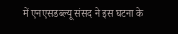में एनएसडब्ल्यू संसद ने इस घटना के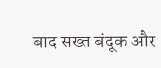बाद सख्त बंदूक और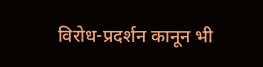विरोध-प्रदर्शन कानून भी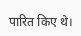पारित किए थे।